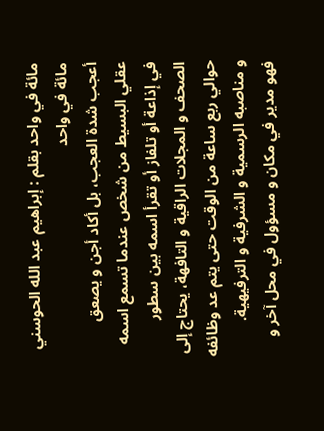مائة في واحد بقلم : إبراهيم عبد الله الحوسني
مائة في واحد
أعجب شدة العجب، بل أكاد أجن و يصعق عقلي البسيط من شخص عندما تسمع اسمه في إذاعة أو تلفاز أو تقرأ اسمه بين سطور الصحف و المجلات الراقية و التافهة، يحتاج إلى حوالي ربع ساعة من الوقت حتى يتم عد وظائفه و مناصبه الرسمية و الشرفية و الترفيهية.
فهو مدير في مكان و مسؤول في محل آخر و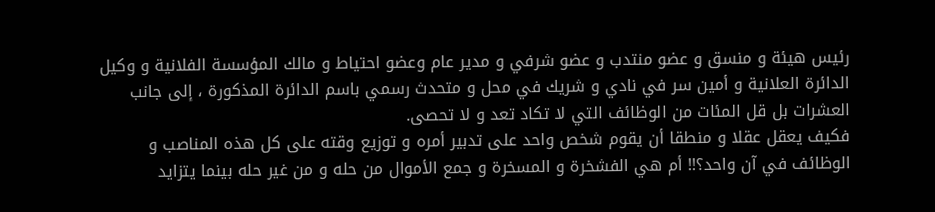رئيس هيئة و منسق و عضو منتدب و عضو شرفي و مدير عام وعضو احتياط و مالك المؤسسة الفلانية و وكيل الدائرة العلانية و أمين سر في نادي و شريك في محل و متحدث رسمي باسم الدائرة المذكورة ، إلى جانب العشرات بل قل المئات من الوظائف التي لا تكاد تعد و لا تحصى.
فكيف يعقل عقلا و منطقا أن يقوم شخص واحد على تدبير أمره و توزيع وقته على كل هذه المناصب و الوظائف في آن واحد؟!! أم هي الفشخرة و المسخرة و جمع الأموال من حله و من غير حله بينما يتزايد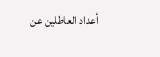أعداد العاطلين عن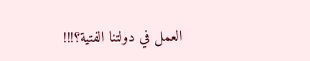العمل في دولتنا الفتية؟!!!